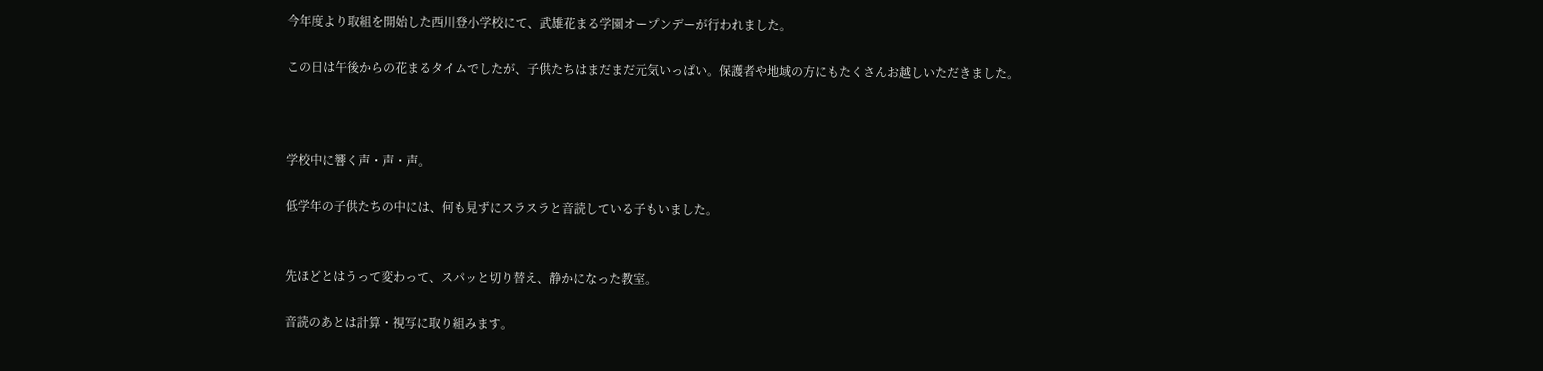今年度より取組を開始した西川登小学校にて、武雄花まる学園オープンデーが行われました。

この日は午後からの花まるタイムでしたが、子供たちはまだまだ元気いっぱい。保護者や地域の方にもたくさんお越しいただきました。



学校中に響く声・声・声。

低学年の子供たちの中には、何も見ずにスラスラと音読している子もいました。


先ほどとはうって変わって、スパッと切り替え、静かになった教室。

音読のあとは計算・視写に取り組みます。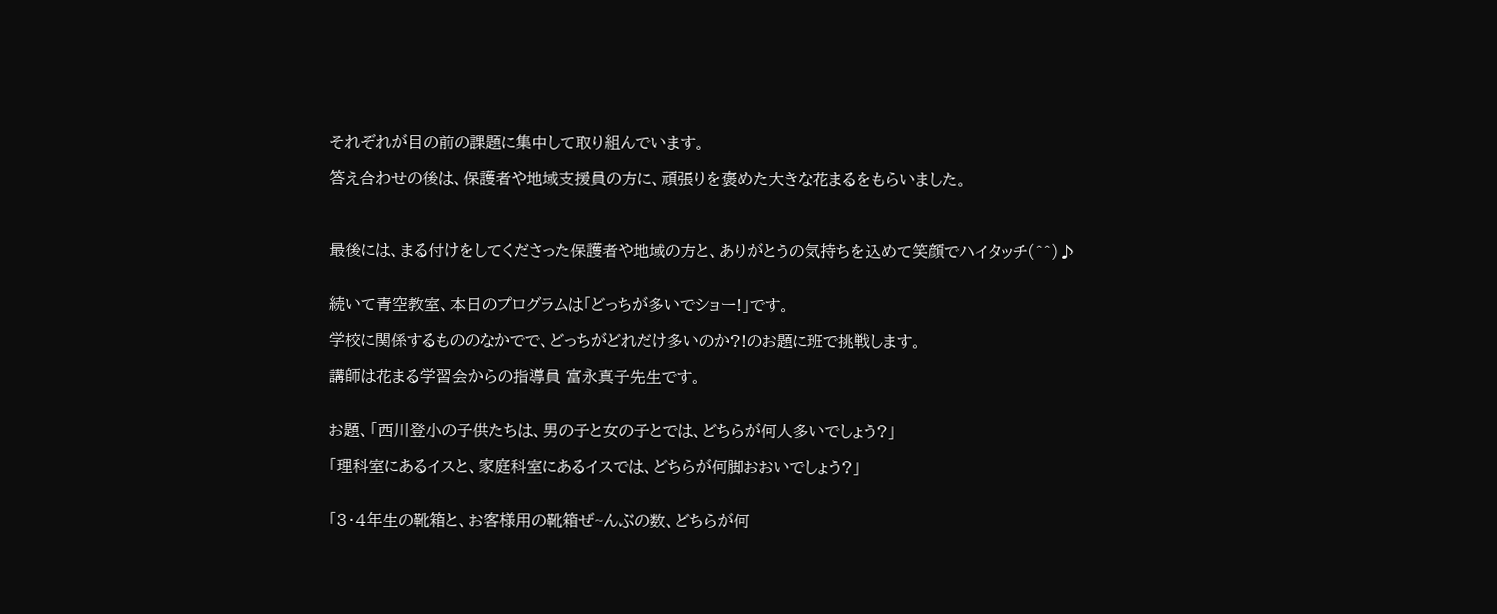それぞれが目の前の課題に集中して取り組んでいます。

答え合わせの後は、保護者や地域支援員の方に、頑張りを褒めた大きな花まるをもらいました。



最後には、まる付けをしてくださった保護者や地域の方と、ありがとうの気持ちを込めて笑顔でハイタッチ(^^)♪


続いて青空教室、本日のプログラムは「どっちが多いでショー!」です。

学校に関係するもののなかでで、どっちがどれだけ多いのか?!のお題に班で挑戦します。

講師は花まる学習会からの指導員 富永真子先生です。


お題、「西川登小の子供たちは、男の子と女の子とでは、どちらが何人多いでしょう?」

「理科室にあるイスと、家庭科室にあるイスでは、どちらが何脚おおいでしょう?」


「3・4年生の靴箱と、お客様用の靴箱ぜ~んぶの数、どちらが何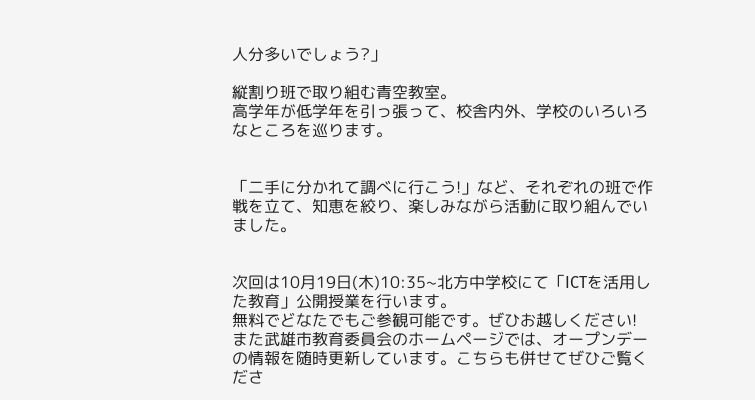人分多いでしょう?」

縦割り班で取り組む青空教室。
高学年が低学年を引っ張って、校舎内外、学校のいろいろなところを巡ります。


「二手に分かれて調べに行こう!」など、それぞれの班で作戦を立て、知恵を絞り、楽しみながら活動に取り組んでいました。


次回は10月19日(木)10:35~北方中学校にて「ICTを活用した教育」公開授業を行います。
無料でどなたでもご参観可能です。ぜひお越しください!
また武雄市教育委員会のホームページでは、オープンデーの情報を随時更新しています。こちらも併せてぜひご覧くださ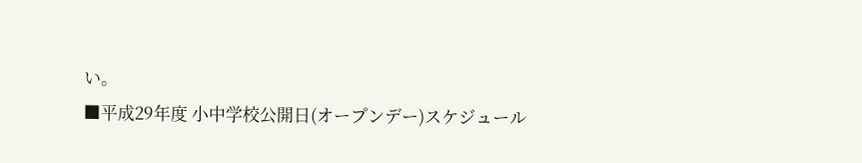い。
■平成29年度 小中学校公開日(オープンデー)スケジュール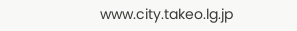www.city.takeo.lg.jp